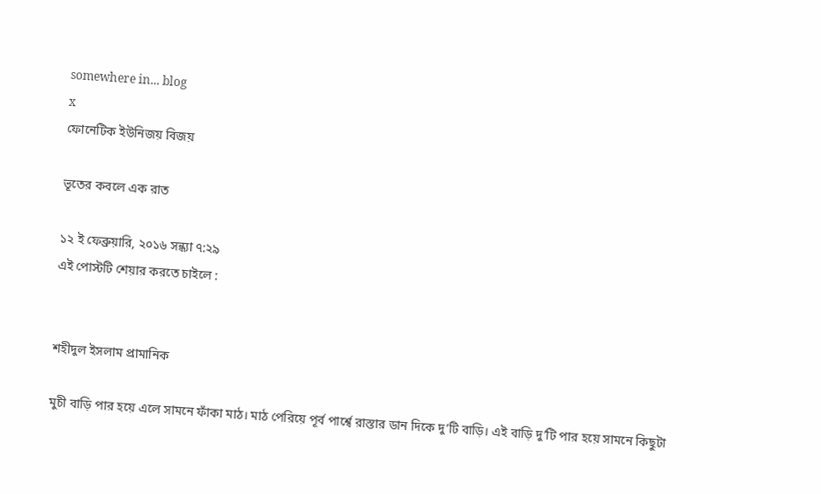somewhere in... blog
x
ফোনেটিক ইউনিজয় বিজয়

ভূতের কবলে এক রাত

১২ ই ফেব্রুয়ারি, ২০১৬ সন্ধ্যা ৭:২৯
এই পোস্টটি শেয়ার করতে চাইলে :


শহীদুল ইসলাম প্রামানিক

মুচী বাড়ি পার হয়ে এলে সামনে ফাঁকা মাঠ। মাঠ পেরিয়ে পূর্ব পার্শ্বে রাস্তার ডান দিকে দু’টি বাড়ি। এই বাড়ি দু’টি পার হয়ে সামনে কিছুটা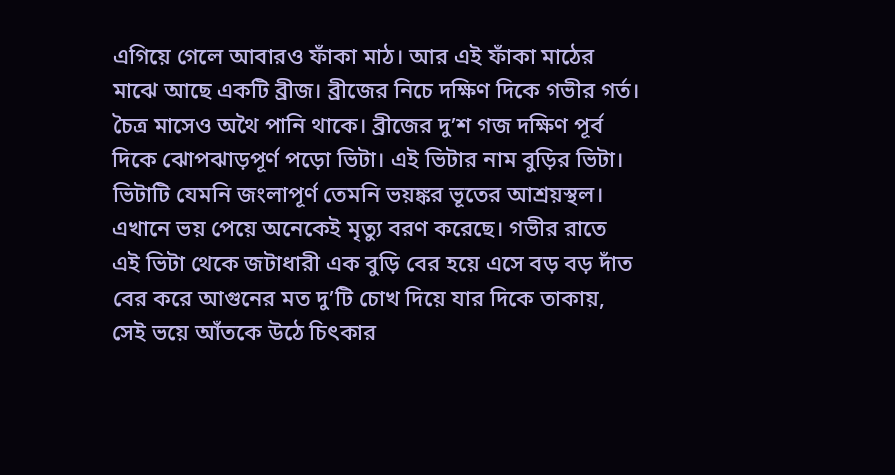এগিয়ে গেলে আবারও ফাঁকা মাঠ। আর এই ফাঁকা মাঠের মাঝে আছে একটি ব্রীজ। ব্রীজের নিচে দক্ষিণ দিকে গভীর গর্ত। চৈত্র মাসেও অথৈ পানি থাকে। ব্রীজের দু’শ গজ দক্ষিণ পূর্ব দিকে ঝোপঝাড়পূর্ণ পড়ো ভিটা। এই ভিটার নাম বুড়ির ভিটা। ভিটাটি যেমনি জংলাপূর্ণ তেমনি ভয়ঙ্কর ভূতের আশ্রয়স্থল। এখানে ভয় পেয়ে অনেকেই মৃত্যু বরণ করেছে। গভীর রাতে এই ভিটা থেকে জটাধারী এক বুড়ি বের হয়ে এসে বড় বড় দাঁত বের করে আগুনের মত দু’টি চোখ দিয়ে যার দিকে তাকায়, সেই ভয়ে আঁতকে উঠে চিৎকার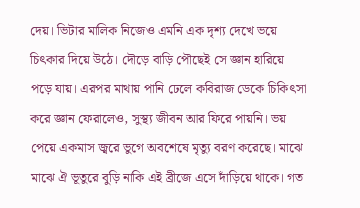দেয়। ভিটার মালিক নিজেও এমনি এক দৃশ্য দেখে ভয়ে চিৎকার দিয়ে উঠে। দৌড়ে বাড়ি পৌছেই সে জ্ঞান হারিয়ে পড়ে যায়। এরপর মাথায় পানি ঢেলে কবিরাজ ডেকে চিকিৎসা করে জ্ঞান ফেরালেও, সুস্থ্য জীবন আর ফিরে পায়নি। ভয় পেয়ে একমাস জ্বরে ভুগে অবশেষে মৃত্যু বরণ করেছে। মাঝে মাঝে ঐ ভূতুরে বুড়ি নাকি এই ব্রীজে এসে দাঁড়িয়ে থাকে। গত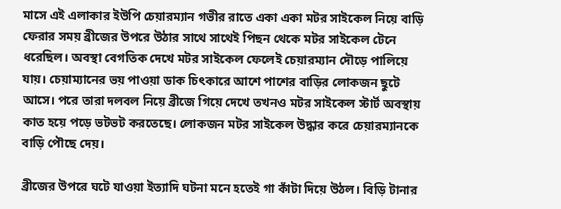মাসে এই এলাকার ইউপি চেয়ারম্যান গভীর রাতে একা একা মটর সাইকেল নিয়ে বাড়ি ফেরার সময় ব্রীজের উপরে উঠার সাথে সাথেই পিছন থেকে মটর সাইকেল টেনে ধরেছিল। অবস্থা বেগতিক দেখে মটর সাইকেল ফেলেই চেয়ারম্যান দৌড়ে পালিয়ে যায়। চেয়াম্যানের ভয় পাওয়া ডাক চিৎকারে আশে পাশের বাড়ির লোকজন ছুটে আসে। পরে তারা দলবল নিয়ে ব্রীজে গিয়ে দেখে তখনও মটর সাইকেল স্টার্ট অবস্থায় কাত হয়ে পড়ে ভটভট করতেছে। লোকজন মটর সাইকেল উদ্ধার করে চেয়ারম্যানকে বাড়ি পৌছে দেয়।

ব্রীজের উপরে ঘটে যাওয়া ইত্যাদি ঘটনা মনে হতেই গা কাঁটা দিয়ে উঠল। বিড়ি টানার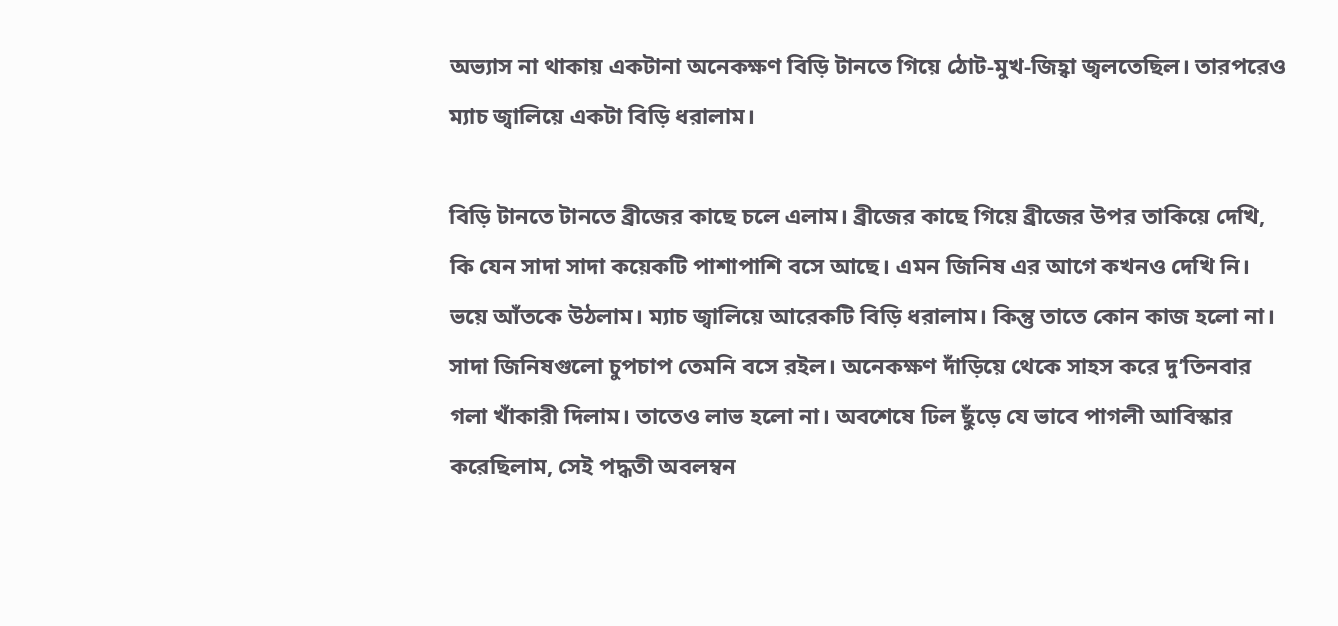অভ্যাস না থাকায় একটানা অনেকক্ষণ বিড়ি টানতে গিয়ে ঠোট-মুখ-জিহ্বা জ্বলতেছিল। তারপরেও ম্যাচ জ্বালিয়ে একটা বিড়ি ধরালাম।

বিড়ি টানতে টানতে ব্রীজের কাছে চলে এলাম। ব্রীজের কাছে গিয়ে ব্রীজের উপর তাকিয়ে দেখি, কি যেন সাদা সাদা কয়েকটি পাশাপাশি বসে আছে। এমন জিনিষ এর আগে কখনও দেখি নি। ভয়ে আঁতকে উঠলাম। ম্যাচ জ্বালিয়ে আরেকটি বিড়ি ধরালাম। কিন্তু তাতে কোন কাজ হলো না। সাদা জিনিষগুলো চুপচাপ তেমনি বসে রইল। অনেকক্ষণ দাঁড়িয়ে থেকে সাহস করে দু’তিনবার গলা খাঁকারী দিলাম। তাতেও লাভ হলো না। অবশেষে ঢিল ছুঁড়ে যে ভাবে পাগলী আবিস্কার করেছিলাম, সেই পদ্ধতী অবলম্বন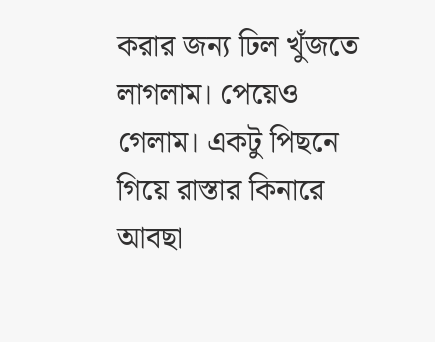করার জন্য ঢিল খুঁজতে লাগলাম। পেয়েও গেলাম। একটু পিছনে গিয়ে রাস্তার কিনারে আবছা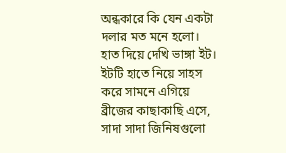অন্ধকারে কি যেন একটা দলার মত মনে হলো। হাত দিয়ে দেখি ভাঙ্গা ইট। ইটটি হাতে নিয়ে সাহস করে সামনে এগিয়ে ব্রীজের কাছাকাছি এসে, সাদা সাদা জিনিষগুলো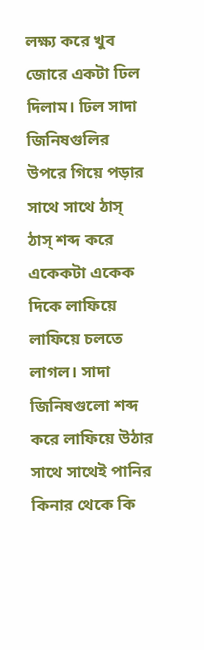লক্ষ্য করে খুব জোরে একটা ঢিল দিলাম। ঢিল সাদা জিনিষগুলির উপরে গিয়ে পড়ার সাথে সাথে ঠাস্ ঠাস্ শব্দ করে একেকটা একেক দিকে লাফিয়ে লাফিয়ে চলতে লাগল। সাদা জিনিষগুলো শব্দ করে লাফিয়ে উঠার সাথে সাথেই পানির কিনার থেকে কি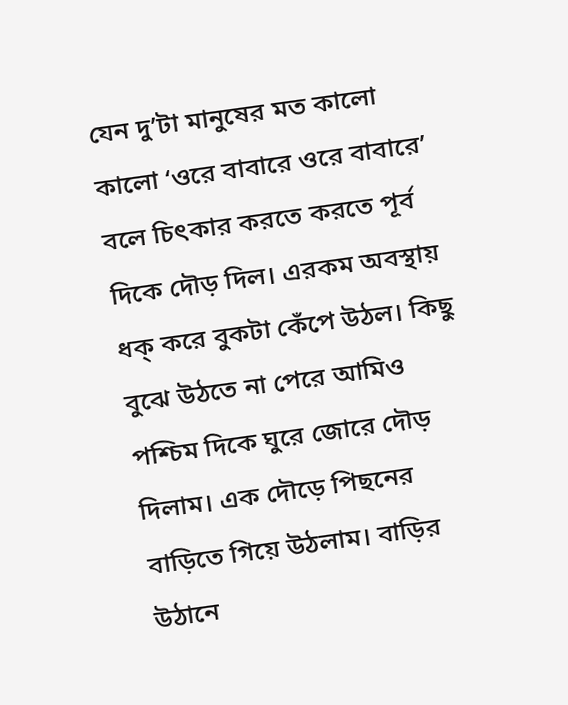যেন দু’টা মানুষের মত কালো কালো ‘ওরে বাবারে ওরে বাবারে’ বলে চিৎকার করতে করতে পূর্ব দিকে দৌড় দিল। এরকম অবস্থায় ধক্ করে বুকটা কেঁপে উঠল। কিছু বুঝে উঠতে না পেরে আমিও পশ্চিম দিকে ঘুরে জোরে দৌড় দিলাম। এক দৌড়ে পিছনের বাড়িতে গিয়ে উঠলাম। বাড়ির উঠানে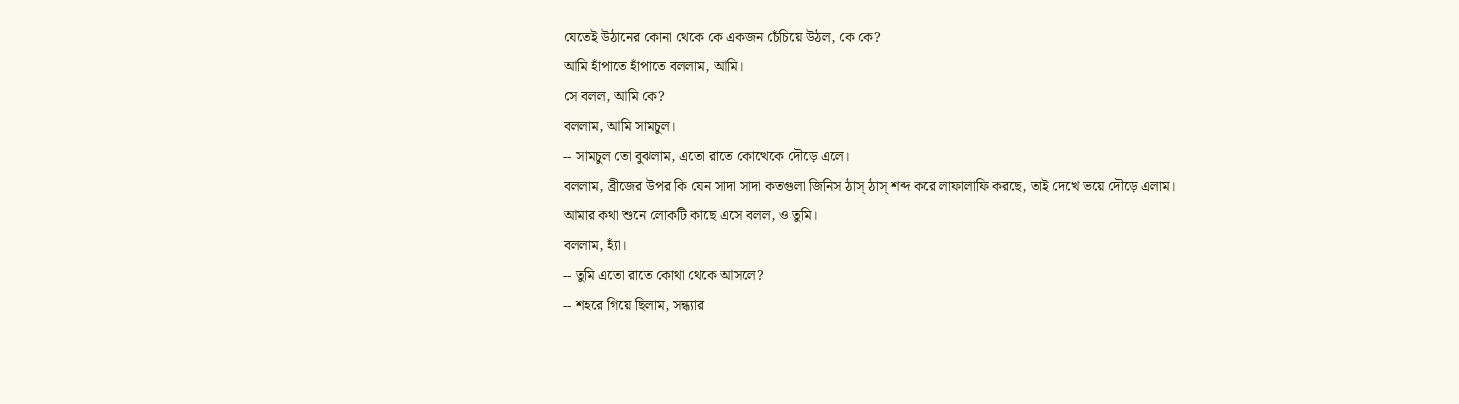যেতেই উঠানের কোনা থেকে কে একজন চেঁচিয়ে উঠল, কে কে?
আমি হাঁপাতে হাঁপাতে বললাম, আমি।
সে বলল, আমি কে?
বললাম, আমি সামচুল।
-- সামচুল তো বুঝলাম, এতো রাতে কোত্থেকে দৌড়ে এলে।
বললাম, ব্রীজের উপর কি যেন সাদা সাদা কতগুলা জিনিস ঠাস্ ঠাস্ শব্দ করে লাফালাফি করছে, তাই দেখে ভয়ে দৌড়ে এলাম।
আমার কথা শুনে লোকটি কাছে এসে বলল, ও তুমি।
বললাম, হ্যাঁ।
-- তুমি এতো রাতে কোথা থেকে আসলে?
-- শহরে গিয়ে ছিলাম, সন্ধ্যার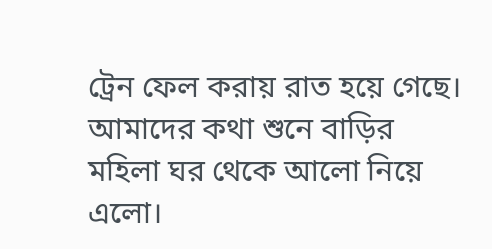ট্রেন ফেল করায় রাত হয়ে গেছে।
আমাদের কথা শুনে বাড়ির মহিলা ঘর থেকে আলো নিয়ে এলো।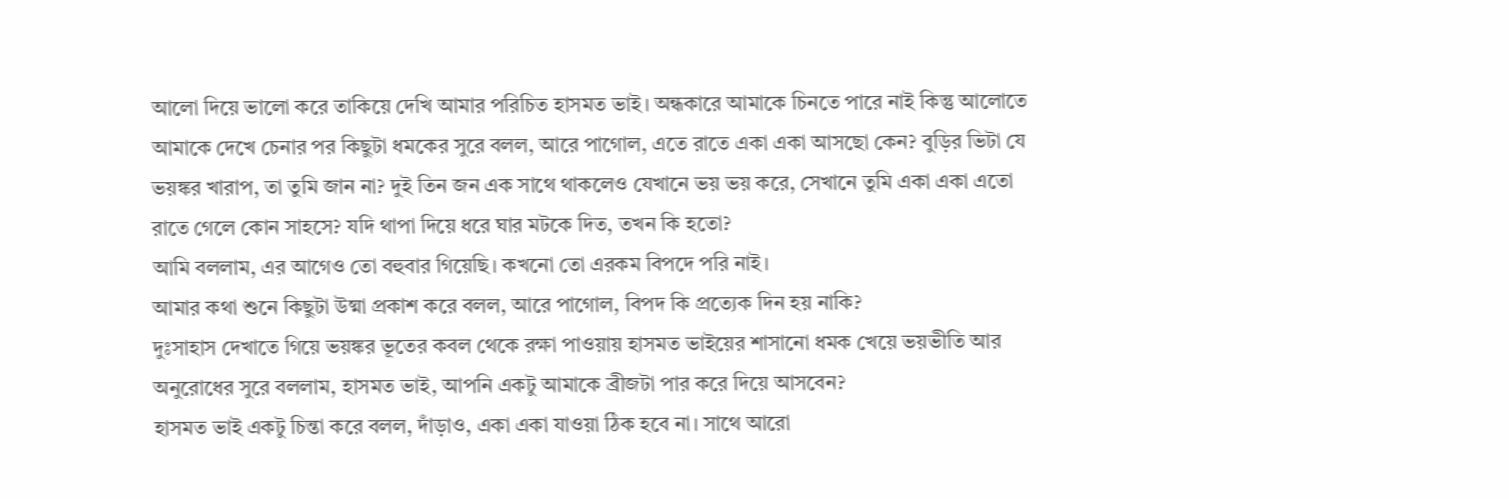আলো দিয়ে ভালো করে তাকিয়ে দেখি আমার পরিচিত হাসমত ভাই। অন্ধকারে আমাকে চিনতে পারে নাই কিন্তু আলোতে আমাকে দেখে চেনার পর কিছুটা ধমকের সুরে বলল, আরে পাগোল, এতে রাতে একা একা আসছো কেন? বুড়ির ভিটা যে ভয়ঙ্কর খারাপ, তা তুমি জান না? দুই তিন জন এক সাথে থাকলেও যেখানে ভয় ভয় করে, সেখানে তুমি একা একা এতো রাতে গেলে কোন সাহসে? যদি থাপা দিয়ে ধরে ঘার মটকে দিত, তখন কি হতো?
আমি বললাম, এর আগেও তো বহুবার গিয়েছি। কখনো তো এরকম বিপদে পরি নাই।
আমার কথা শুনে কিছুটা উষ্মা প্রকাশ করে বলল, আরে পাগোল, বিপদ কি প্রত্যেক দিন হয় নাকি?
দুঃসাহাস দেখাতে গিয়ে ভয়ঙ্কর ভূতের কবল থেকে রক্ষা পাওয়ায় হাসমত ভাইয়ের শাসানো ধমক খেয়ে ভয়ভীতি আর অনুরোধের সুরে বললাম, হাসমত ভাই, আপনি একটু আমাকে ব্রীজটা পার করে দিয়ে আসবেন?
হাসমত ভাই একটু চিন্তা করে বলল, দাঁড়াও, একা একা যাওয়া ঠিক হবে না। সাথে আরো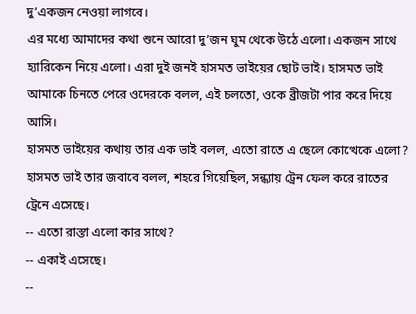দু’একজন নেওয়া লাগবে।
এর মধ্যে আমাদের কথা শুনে আরো দু’জন ঘুম থেকে উঠে এলো। একজন সাথে হ্যারিকেন নিয়ে এলো। এরা দুই জনই হাসমত ভাইয়ের ছোট ভাই। হাসমত ভাই আমাকে চিনতে পেরে ওদেরকে বলল, এই চলতো, ওকে ব্রীজটা পার করে দিয়ে আসি।
হাসমত ভাইয়ের কথায় তার এক ভাই বলল, এতো রাতে এ ছেলে কোত্থেকে এলো?
হাসমত ভাই তার জবাবে বলল, শহরে গিয়েছিল, সন্ধ্যায় ট্রেন ফেল করে রাতের ট্রেনে এসেছে।
-- এতো রাস্তা এলো কার সাথে?
-- একাই এসেছে।
--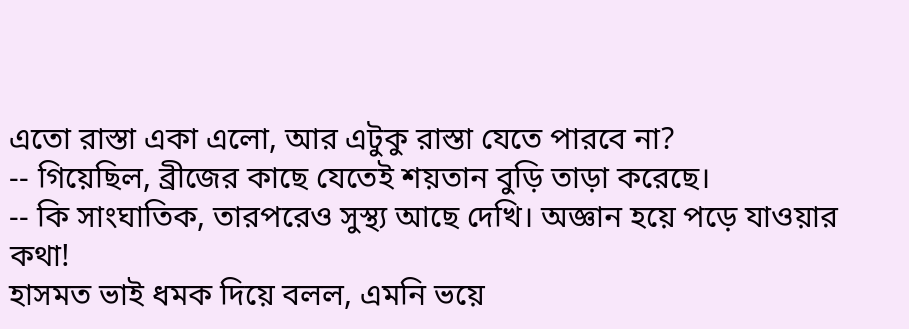এতো রাস্তা একা এলো, আর এটুকু রাস্তা যেতে পারবে না?
-- গিয়েছিল, ব্রীজের কাছে যেতেই শয়তান বুড়ি তাড়া করেছে।
-- কি সাংঘাতিক, তারপরেও সুস্থ্য আছে দেখি। অজ্ঞান হয়ে পড়ে যাওয়ার কথা!
হাসমত ভাই ধমক দিয়ে বলল, এমনি ভয়ে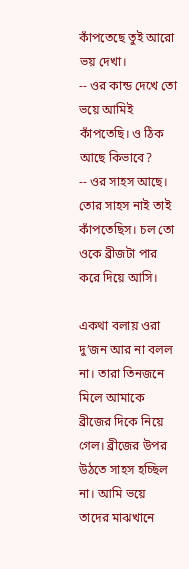কাঁপতেছে তুই আরো ভয় দেখা।
-- ওর কান্ড দেখে তো ভয়ে আমিই কাঁপতেছি। ও ঠিক আছে কিভাবে?
-- ওর সাহস আছে। তোর সাহস নাই তাই কাঁপতেছিস। চল তো ওকে ব্রীজটা পার করে দিয়ে আসি।

একথা বলায় ওরা দু’জন আর না বলল না। তারা তিনজনে মিলে আমাকে ব্রীজের দিকে নিয়ে গেল। ব্রীজের উপর উঠতে সাহস হচ্ছিল না। আমি ভয়ে তাদের মাঝখানে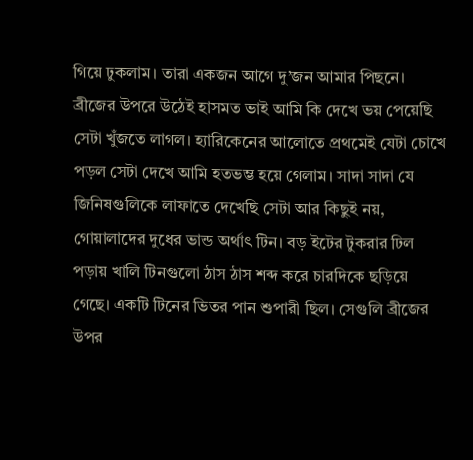গিয়ে ঢুকলাম। তারা একজন আগে দু’জন আমার পিছনে। ব্রীজের উপরে উঠেই হাসমত ভাই আমি কি দেখে ভয় পেয়েছি সেটা খুঁজতে লাগল। হ্যারিকেনের আলোতে প্রথমেই যেটা চোখে পড়ল সেটা দেখে আমি হতভম্ভ হয়ে গেলাম। সাদা সাদা যে জিনিষগুলিকে লাফাতে দেখেছি সেটা আর কিছুই নয়, গোয়ালাদের দুধের ভান্ড অর্থাৎ টিন। বড় ইটের টুকরার ঢিল পড়ায় খালি টিনগুলো ঠাস ঠাস শব্দ করে চারদিকে ছড়িয়ে গেছে। একটি টিনের ভিতর পান শুপারী ছিল। সেগুলি ব্রীজের উপর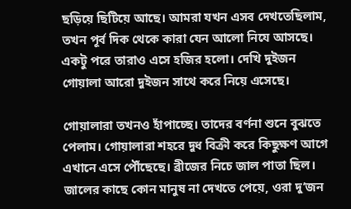ছড়িয়ে ছিটিয়ে আছে। আমরা যখন এসব দেখতেছিলাম, তখন পূর্ব দিক থেকে কারা যেন আলো নিযে আসছে। একটু পরে তারাও এসে হজির হলো। দেখি দুইজন গোয়ালা আরো দুইজন সাথে করে নিয়ে এসেছে।

গোয়ালারা তখনও হাঁপাচ্ছে। তাদের বর্ণনা শুনে বুঝতে পেলাম। গোয়ালারা শহরে দুধ বিক্রী করে কিছুক্ষণ আগে এখানে এসে পৌঁছেছে। ব্রীজের নিচে জাল পাতা ছিল। জালের কাছে কোন মানুষ না দেখতে পেয়ে, ওরা দু’জন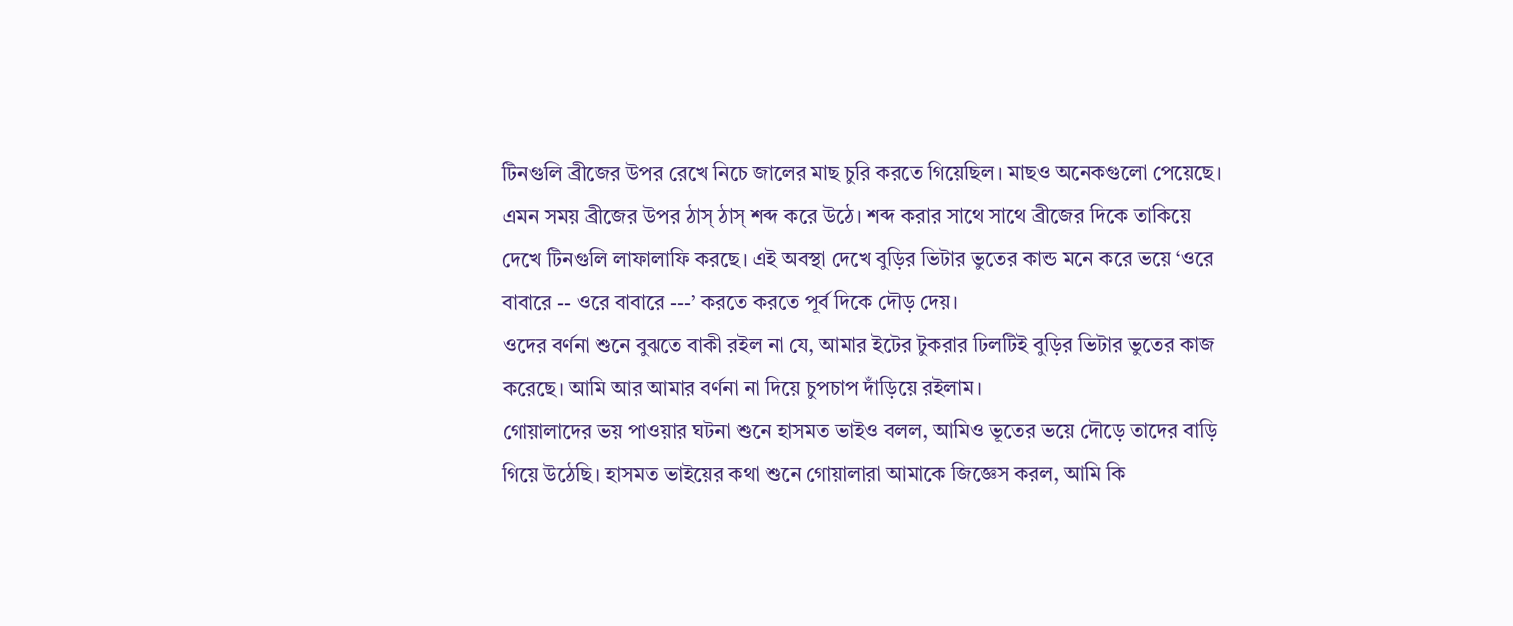টিনগুলি ব্রীজের উপর রেখে নিচে জালের মাছ চুরি করতে গিয়েছিল। মাছও অনেকগুলো পেয়েছে। এমন সময় ব্রীজের উপর ঠাস্ ঠাস্ শব্দ করে উঠে। শব্দ করার সাথে সাথে ব্রীজের দিকে তাকিয়ে দেখে টিনগুলি লাফালাফি করছে। এই অবস্থা দেখে বুড়ির ভিটার ভুতের কান্ড মনে করে ভয়ে ‘ওরে বাবারে -- ওরে বাবারে ---’ করতে করতে পূর্ব দিকে দৌড় দেয়।
ওদের বর্ণনা শুনে বুঝতে বাকী রইল না যে, আমার ইটের টুকরার ঢিলটিই বুড়ির ভিটার ভুতের কাজ করেছে। আমি আর আমার বর্ণনা না দিয়ে চুপচাপ দাঁড়িয়ে রইলাম।
গোয়ালাদের ভয় পাওয়ার ঘটনা শুনে হাসমত ভাইও বলল, আমিও ভূতের ভয়ে দৌড়ে তাদের বাড়ি গিয়ে উঠেছি। হাসমত ভাইয়ের কথা শুনে গোয়ালারা আমাকে জিজ্ঞেস করল, আমি কি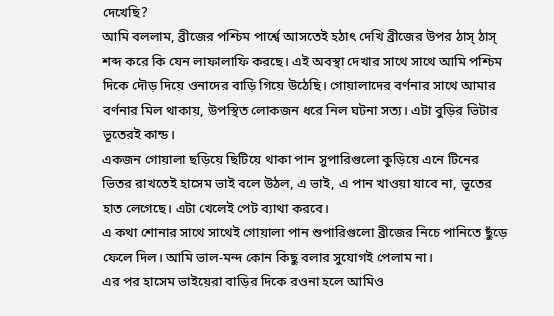দেখেছি?
আমি বললাম, ব্রীজের পশ্চিম পার্শ্বে আসতেই হঠাৎ দেখি ব্রীজের উপর ঠাস্ ঠাস্ শব্দ করে কি যেন লাফালাফি করছে। এই অবস্থা দেখার সাথে সাথে আমি পশ্চিম দিকে দৌড় দিয়ে ওনাদের বাড়ি গিয়ে উঠেছি। গোয়ালাদের বর্ণনার সাথে আমার বর্ণনার মিল থাকায়, উপস্থিত লোকজন ধরে নিল ঘটনা সত্য। এটা বুড়ির ভিটার ভূতেরই কান্ড।
একজন গোয়ালা ছড়িয়ে ছিটিয়ে থাকা পান সুপারিগুলো কুড়িয়ে এনে টিনের ভিতর রাখতেই হাসেম ভাই বলে উঠল, এ ভাই, এ পান খাওয়া যাবে না, ভূতের হাত লেগেছে। এটা খেলেই পেট ব্যাথা করবে।
এ কথা শোনার সাথে সাথেই গোয়ালা পান শুপারিগুলো ব্রীজের নিচে পানিতে ছুঁড়ে ফেলে দিল। আমি ভাল-মন্দ কোন কিছু বলার সুযোগই পেলাম না।
এর পর হাসেম ভাইয়েরা বাড়ির দিকে রওনা হলে আমিও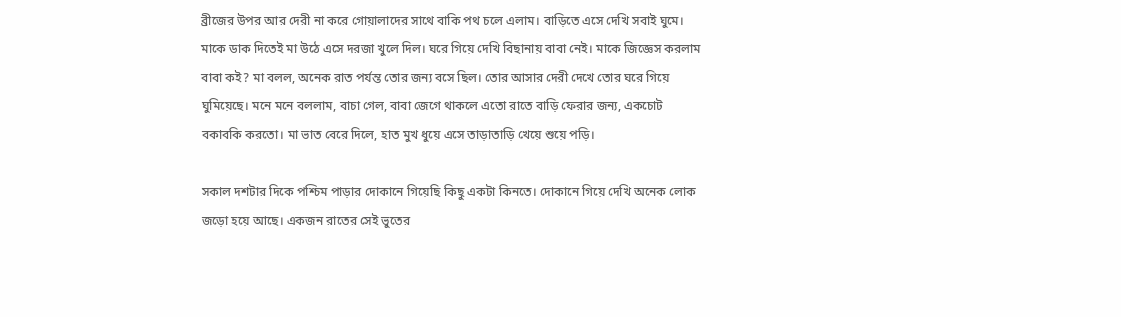ব্রীজের উপর আর দেরী না করে গোয়ালাদের সাথে বাকি পথ চলে এলাম। বাড়িতে এসে দেখি সবাই ঘুমে। মাকে ডাক দিতেই মা উঠে এসে দরজা খুলে দিল। ঘরে গিয়ে দেখি বিছানায় বাবা নেই। মাকে জিজ্ঞেস করলাম বাবা কই? মা বলল, অনেক রাত পর্যন্ত তোর জন্য বসে ছিল। তোর আসার দেরী দেখে তোর ঘরে গিয়ে ঘুমিয়েছে। মনে মনে বললাম, বাচা গেল, বাবা জেগে থাকলে এতো রাতে বাড়ি ফেরার জন্য, একচোট বকাবকি করতো। মা ভাত বেরে দিলে, হাত মুখ ধুয়ে এসে তাড়াতাড়ি খেয়ে শুয়ে পড়ি।

সকাল দশটার দিকে পশ্চিম পাড়ার দোকানে গিয়েছি কিছু একটা কিনতে। দোকানে গিয়ে দেখি অনেক লোক জড়ো হয়ে আছে। একজন রাতের সেই ভুতের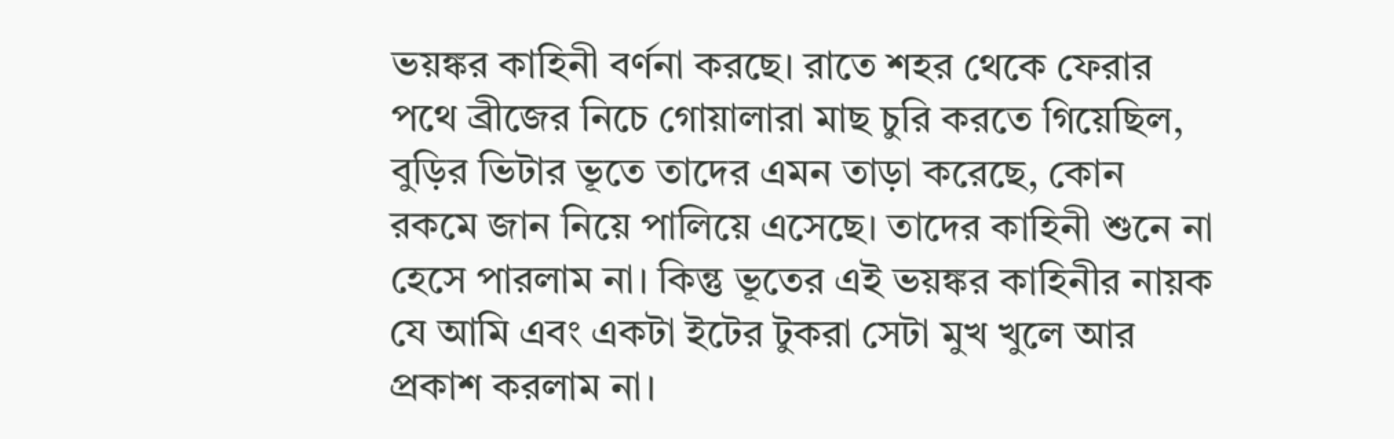ভয়ঙ্কর কাহিনী বর্ণনা করছে। রাতে শহর থেকে ফেরার পথে ব্রীজের নিচে গোয়ালারা মাছ চুরি করতে গিয়েছিল, বুড়ির ভিটার ভূতে তাদের এমন তাড়া করেছে, কোন রকমে জান নিয়ে পালিয়ে এসেছে। তাদের কাহিনী শুনে না হেসে পারলাম না। কিন্তু ভূতের এই ভয়ঙ্কর কাহিনীর নায়ক যে আমি এবং একটা ইটের টুকরা সেটা মুখ খুলে আর প্রকাশ করলাম না।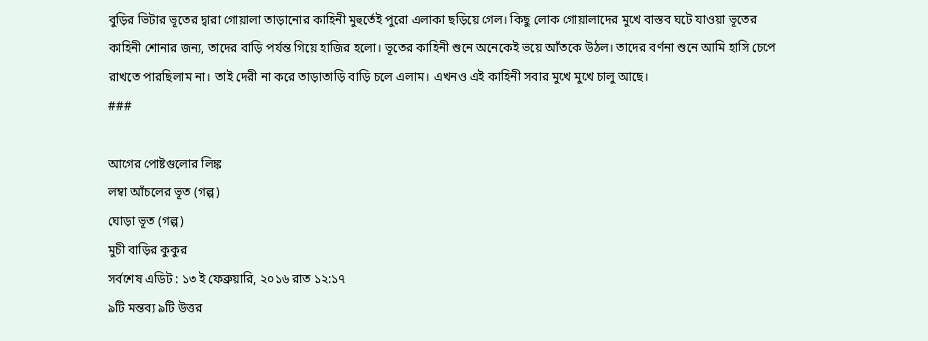বুড়ির ভিটার ভূতের দ্বারা গোয়ালা তাড়ানোর কাহিনী মুহুর্তেই পুরো এলাকা ছড়িয়ে গেল। কিছু লোক গোয়ালাদের মুখে বাস্তব ঘটে যাওয়া ভূতের কাহিনী শোনার জন্য, তাদের বাড়ি পর্যন্ত গিয়ে হাজির হলো। ভূতের কাহিনী শুনে অনেকেই ভয়ে আঁতকে উঠল। তাদের বর্ণনা শুনে আমি হাসি চেপে রাখতে পারছিলাম না। তাই দেরী না করে তাড়াতাড়ি বাড়ি চলে এলাম। এখনও এই কাহিনী সবার মুখে মুখে চালু আছে।
###

আগের পোষ্টগুলোর লিঙ্ক
লম্বা আঁচলের ভূত (গল্প)
ঘোড়া ভূত (গল্প)
মুচী বাড়ির কুকুর
সর্বশেষ এডিট : ১৩ ই ফেব্রুয়ারি, ২০১৬ রাত ১২:১৭
৯টি মন্তব্য ৯টি উত্তর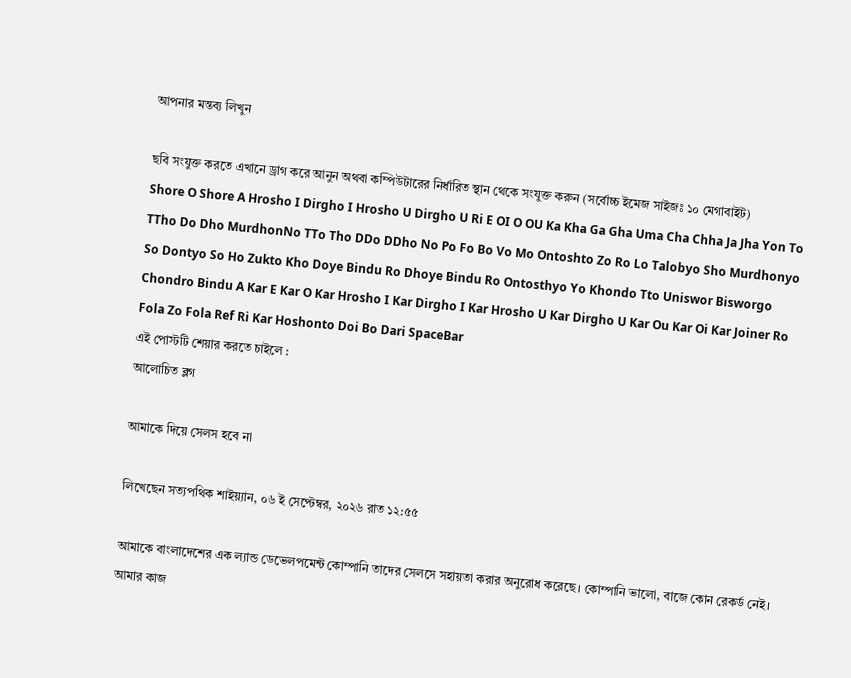আপনার মন্তব্য লিখুন

ছবি সংযুক্ত করতে এখানে ড্রাগ করে আনুন অথবা কম্পিউটারের নির্ধারিত স্থান থেকে সংযুক্ত করুন (সর্বোচ্চ ইমেজ সাইজঃ ১০ মেগাবাইট)
Shore O Shore A Hrosho I Dirgho I Hrosho U Dirgho U Ri E OI O OU Ka Kha Ga Gha Uma Cha Chha Ja Jha Yon To TTho Do Dho MurdhonNo TTo Tho DDo DDho No Po Fo Bo Vo Mo Ontoshto Zo Ro Lo Talobyo Sho Murdhonyo So Dontyo So Ho Zukto Kho Doye Bindu Ro Dhoye Bindu Ro Ontosthyo Yo Khondo Tto Uniswor Bisworgo Chondro Bindu A Kar E Kar O Kar Hrosho I Kar Dirgho I Kar Hrosho U Kar Dirgho U Kar Ou Kar Oi Kar Joiner Ro Fola Zo Fola Ref Ri Kar Hoshonto Doi Bo Dari SpaceBar
এই পোস্টটি শেয়ার করতে চাইলে :
আলোচিত ব্লগ

আমাকে দিয়ে সেলস হবে না

লিখেছেন সত্যপথিক শাইয়্যান, ০৬ ই সেপ্টেম্বর, ২০২৬ রাত ১২:৫৫

আমাকে বাংলাদেশের এক ল্যান্ড ডেভেলপমেন্ট কোম্পানি তাদের সেলসে সহায়তা করার অনুরোধ করেছে। কোম্পানি ভালো, বাজে কোন রেকর্ড নেই। আমার কাজ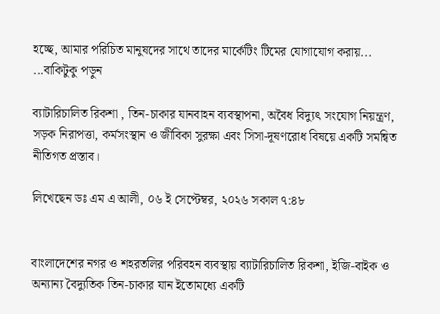হচ্ছে, আমার পরিচিত মানুষদের সাথে তাদের মার্কেটিং টিমের যোগাযোগ করায়... ...বাকিটুকু পড়ুন

ব্যাটারিচালিত রিকশা , তিন-চাকার যানবাহন ব্যবস্থাপনা, অবৈধ বিদ্যুৎ সংযোগ নিয়ন্ত্রণ, সড়ক নিরাপত্তা, কর্মসংস্থান ও জীবিকা সুরক্ষা এবং সিসা-দূষণরোধ বিষয়ে একটি সমন্বিত নীতিগত প্রস্তাব।

লিখেছেন ডঃ এম এ আলী, ০৬ ই সেপ্টেম্বর, ২০২৬ সকাল ৭:৪৮


বাংলাদেশের নগর ও শহরতলির পরিবহন ব্যবস্থায় ব্যাটারিচালিত রিকশা, ইজি-বাইক ও অন্যান্য বৈদ্যুতিক তিন-চাকার যান ইতোমধ্যে একটি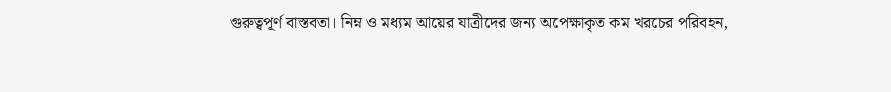গুরুত্বপূর্ণ বাস্তবতা। নিম্ন ও মধ্যম আয়ের যাত্রীদের জন্য অপেক্ষাকৃত কম খরচের পরিবহন,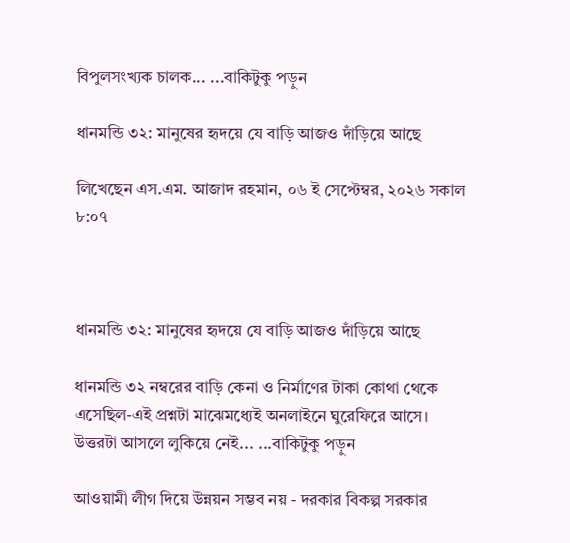বিপুলসংখ্যক চালক... ...বাকিটুকু পড়ুন

ধানমন্ডি ৩২: মানুষের হৃদয়ে যে বাড়ি আজও দাঁড়িয়ে আছে

লিখেছেন এস.এম. আজাদ রহমান, ০৬ ই সেপ্টেম্বর, ২০২৬ সকাল ৮:০৭



ধানমন্ডি ৩২: মানুষের হৃদয়ে যে বাড়ি আজও দাঁড়িয়ে আছে

ধানমন্ডি ৩২ নম্বরের বাড়ি কেনা ও নির্মাণের টাকা কোথা থেকে এসেছিল-এই প্রশ্নটা মাঝেমধ্যেই অনলাইনে ঘুরেফিরে আসে। উত্তরটা আসলে লুকিয়ে নেই... ...বাকিটুকু পড়ুন

আওয়ামী লীগ দিয়ে উন্নয়ন সম্ভব নয় - দরকার বিকল্প সরকার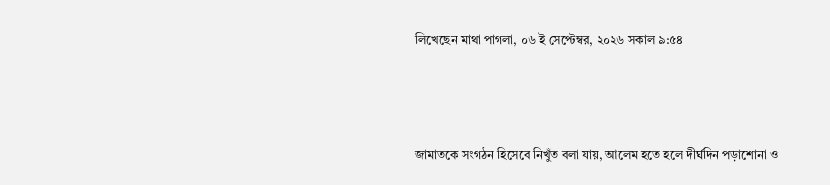লিখেছেন মাথা পাগলা, ০৬ ই সেপ্টেম্বর, ২০২৬ সকাল ৯:৫৪



জামাতকে সংগঠন হিসেবে নিখুঁত বলা যায়, আলেম হতে হলে দীর্ঘদিন পড়াশোনা ও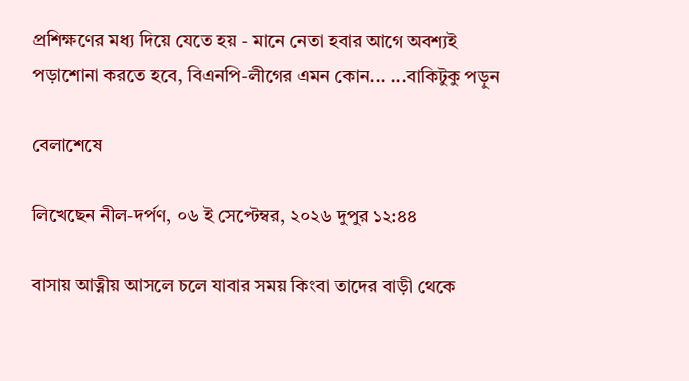প্রশিক্ষণের মধ্য দিয়ে যেতে হয় - মানে নেতা হবার আগে অবশ্যই পড়াশোনা করতে হবে, বিএনপি-লীগের এমন কোন... ...বাকিটুকু পড়ুন

বেলাশেষে

লিখেছেন নীল-দর্পণ, ০৬ ই সেপ্টেম্বর, ২০২৬ দুপুর ১২:৪৪

বাসায় আত্নীয় আসলে চলে যাবার সময় কিংবা তাদের বাড়ী থেকে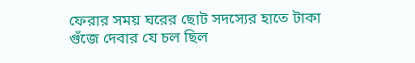ফেরার সময় ঘরের ছোট সদস্যের হাতে টাকা গুঁজে দেবার যে চল ছিল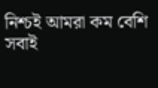নিশ্চই আমরা কম বেশি সবাই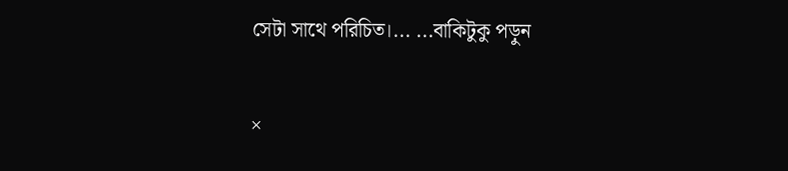সেটা সাথে পরিচিত।... ...বাকিটুকু পড়ুন

×